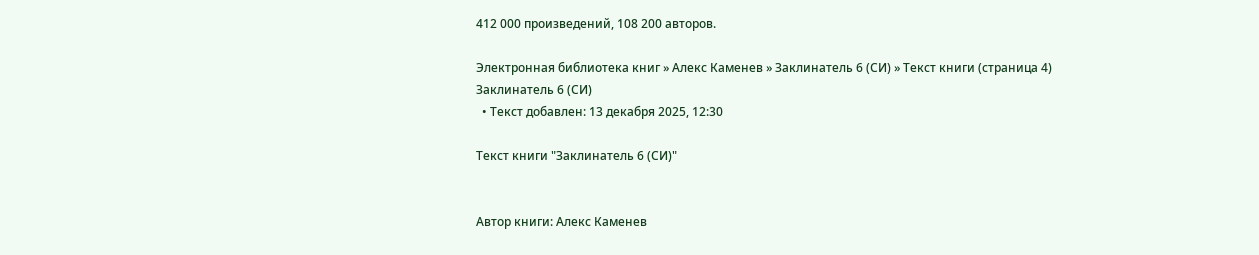412 000 произведений, 108 200 авторов.

Электронная библиотека книг » Алекс Каменев » Заклинатель 6 (СИ) » Текст книги (страница 4)
Заклинатель 6 (СИ)
  • Текст добавлен: 13 декабря 2025, 12:30

Текст книги "Заклинатель 6 (СИ)"


Автор книги: Алекс Каменев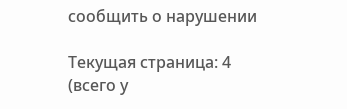сообщить о нарушении

Текущая страница: 4 (всего у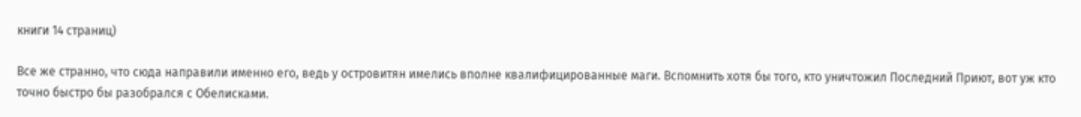книги 14 страниц)

Все же странно, что сюда направили именно его, ведь у островитян имелись вполне квалифицированные маги. Вспомнить хотя бы того, кто уничтожил Последний Приют, вот уж кто точно быстро бы разобрался с Обелисками.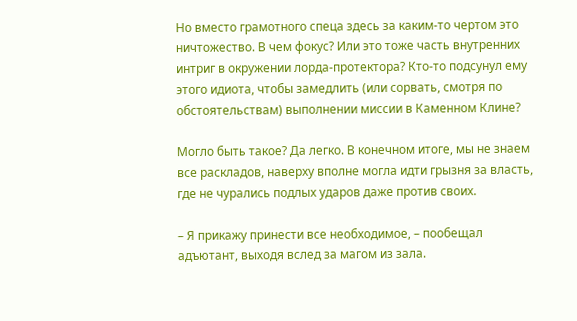Но вместо грамотного спеца здесь за каким-то чертом это ничтожество. В чем фокус? Или это тоже часть внутренних интриг в окружении лорда-протектора? Кто-то подсунул ему этого идиота, чтобы замедлить (или сорвать, смотря по обстоятельствам) выполнении миссии в Каменном Клине?

Могло быть такое? Да легко. В конечном итоге, мы не знаем все раскладов, наверху вполне могла идти грызня за власть, где не чурались подлых ударов даже против своих.

– Я прикажу принести все необходимое, – пообещал адъютант, выходя вслед за магом из зала.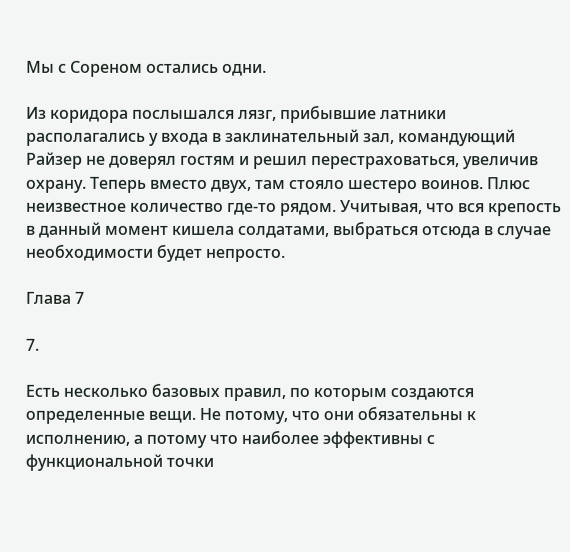Мы с Сореном остались одни.

Из коридора послышался лязг, прибывшие латники располагались у входа в заклинательный зал, командующий Райзер не доверял гостям и решил перестраховаться, увеличив охрану. Теперь вместо двух, там стояло шестеро воинов. Плюс неизвестное количество где-то рядом. Учитывая, что вся крепость в данный момент кишела солдатами, выбраться отсюда в случае необходимости будет непросто.

Глава 7

7.

Есть несколько базовых правил, по которым создаются определенные вещи. Не потому, что они обязательны к исполнению, а потому что наиболее эффективны с функциональной точки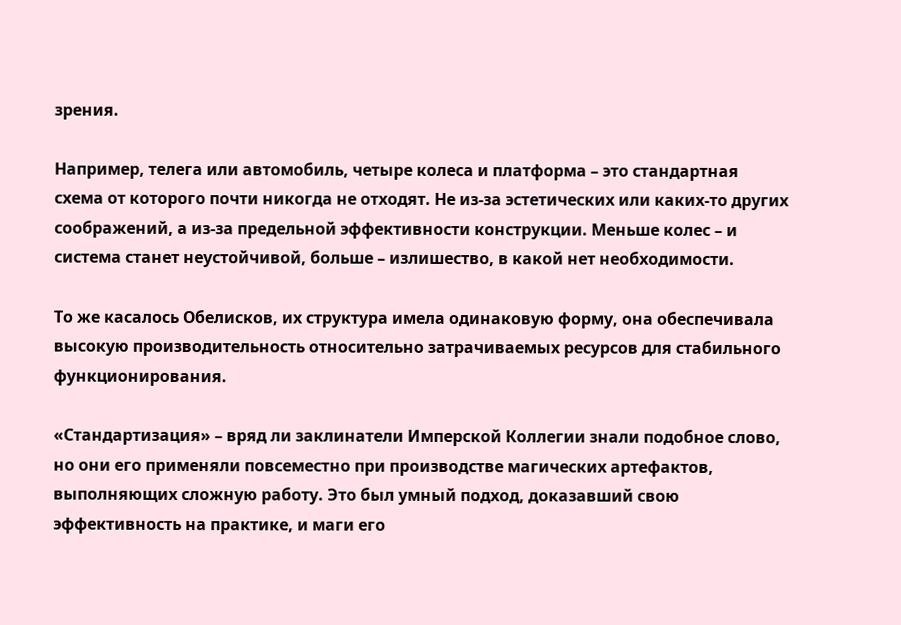зрения.

Например, телега или автомобиль, четыре колеса и платформа – это стандартная схема от которого почти никогда не отходят. Не из-за эстетических или каких-то других соображений, а из-за предельной эффективности конструкции. Меньше колес – и система станет неустойчивой, больше – излишество, в какой нет необходимости.

То же касалось Обелисков, их структура имела одинаковую форму, она обеспечивала высокую производительность относительно затрачиваемых ресурсов для стабильного функционирования.

«Стандартизация» – вряд ли заклинатели Имперской Коллегии знали подобное слово, но они его применяли повсеместно при производстве магических артефактов, выполняющих сложную работу. Это был умный подход, доказавший свою эффективность на практике, и маги его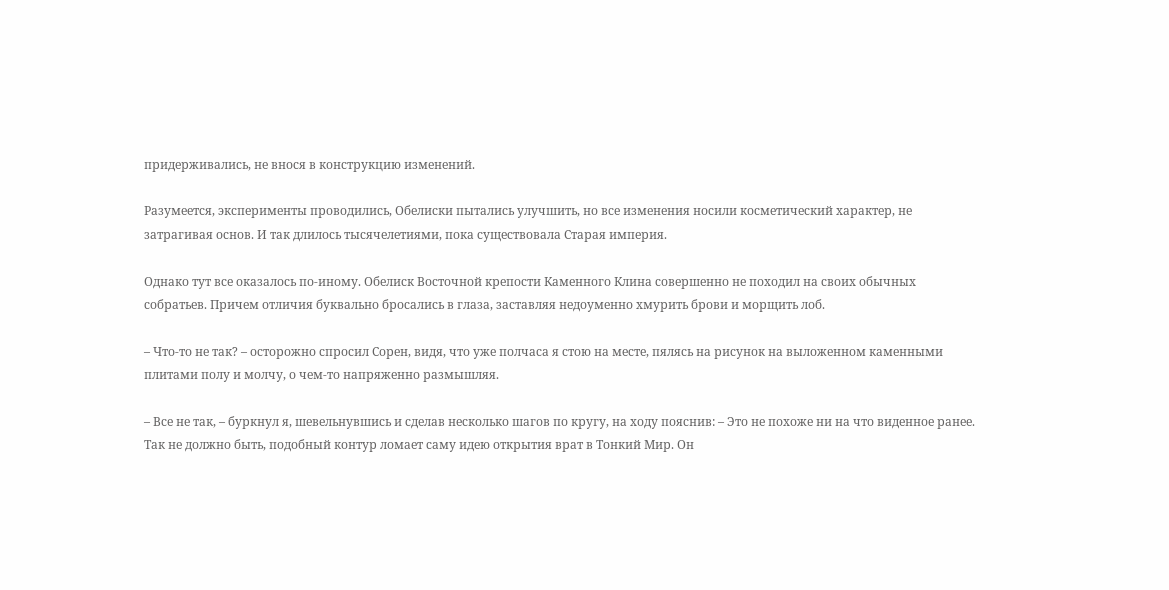придерживались, не внося в конструкцию изменений.

Разумеется, эксперименты проводились, Обелиски пытались улучшить, но все изменения носили косметический характер, не затрагивая основ. И так длилось тысячелетиями, пока существовала Старая империя.

Однако тут все оказалось по-иному. Обелиск Восточной крепости Каменного Клина совершенно не походил на своих обычных собратьев. Причем отличия буквально бросались в глаза, заставляя недоуменно хмурить брови и морщить лоб.

– Что-то не так? – осторожно спросил Сорен, видя, что уже полчаса я стою на месте, пялясь на рисунок на выложенном каменными плитами полу и молчу, о чем-то напряженно размышляя.

– Все не так, – буркнул я, шевельнувшись и сделав несколько шагов по кругу, на ходу пояснив: – Это не похоже ни на что виденное ранее. Так не должно быть, подобный контур ломает саму идею открытия врат в Тонкий Мир. Он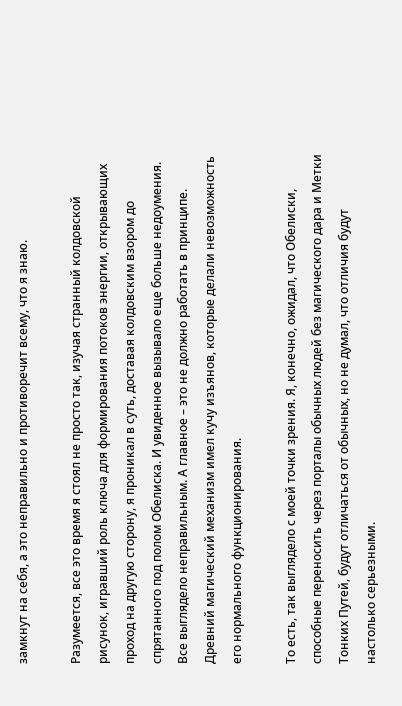замкнут на себя, а это неправильно и противоречит всему, что я знаю.

Разумеется, все это время я стоял не просто так, изучая странный колдовской рисунок, игравший роль ключа для формирования потоков энергии, открывающих проход на другую сторону, я проникал в суть, доставая колдовским взором до спрятанного под полом Обелиска. И увиденное вызывало еще больше недоумения. Все выглядело неправильным. А главное – это не должно работать в принципе. Древний магический механизм имел кучу изъянов, которые делали невозможность его нормального функционирования.

То есть, так выглядело с моей точки зрения. Я, конечно, ожидал, что Обелиски, способные переносить через порталы обычных людей без магического дара и Метки Тонких Путей, будут отличаться от обычных, но не думал, что отличия будут настолько серьезными.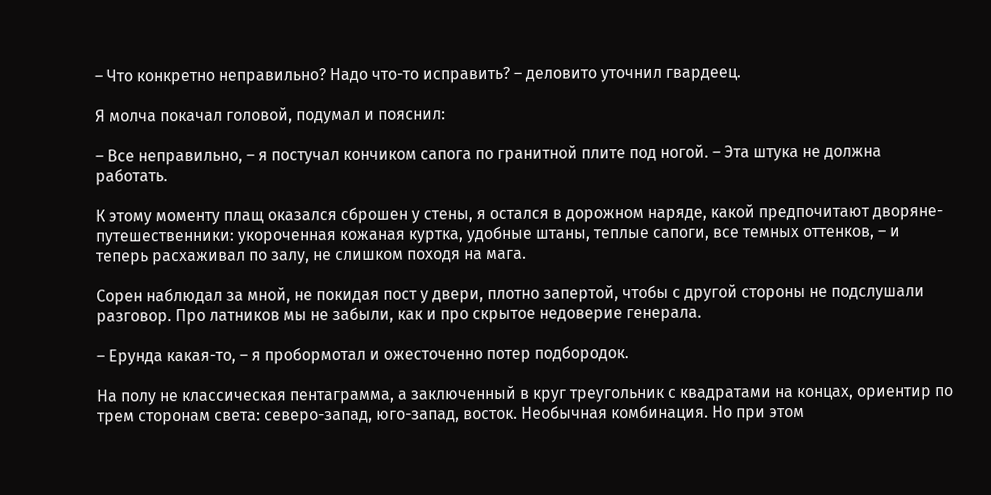– Что конкретно неправильно? Надо что-то исправить? – деловито уточнил гвардеец.

Я молча покачал головой, подумал и пояснил:

– Все неправильно, – я постучал кончиком сапога по гранитной плите под ногой. – Эта штука не должна работать.

К этому моменту плащ оказался сброшен у стены, я остался в дорожном наряде, какой предпочитают дворяне-путешественники: укороченная кожаная куртка, удобные штаны, теплые сапоги, все темных оттенков, – и теперь расхаживал по залу, не слишком походя на мага.

Сорен наблюдал за мной, не покидая пост у двери, плотно запертой, чтобы с другой стороны не подслушали разговор. Про латников мы не забыли, как и про скрытое недоверие генерала.

– Ерунда какая-то, – я пробормотал и ожесточенно потер подбородок.

На полу не классическая пентаграмма, а заключенный в круг треугольник с квадратами на концах, ориентир по трем сторонам света: северо-запад, юго-запад, восток. Необычная комбинация. Но при этом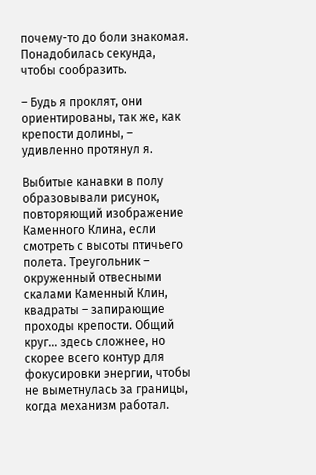почему-то до боли знакомая. Понадобилась секунда, чтобы сообразить.

– Будь я проклят, они ориентированы, так же, как крепости долины, – удивленно протянул я.

Выбитые канавки в полу образовывали рисунок, повторяющий изображение Каменного Клина, если смотреть с высоты птичьего полета. Треугольник – окруженный отвесными скалами Каменный Клин, квадраты – запирающие проходы крепости. Общий круг… здесь сложнее, но скорее всего контур для фокусировки энергии, чтобы не выметнулась за границы, когда механизм работал.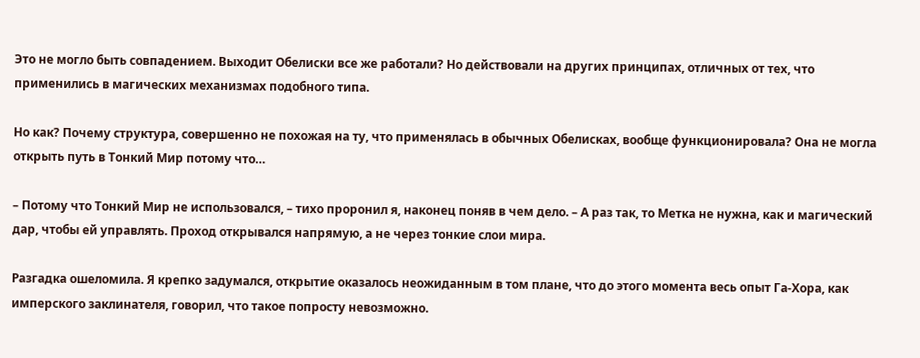Это не могло быть совпадением. Выходит Обелиски все же работали? Но действовали на других принципах, отличных от тех, что применились в магических механизмах подобного типа.

Но как? Почему структура, совершенно не похожая на ту, что применялась в обычных Обелисках, вообще функционировала? Она не могла открыть путь в Тонкий Мир потому что…

– Потому что Тонкий Мир не использовался, – тихо проронил я, наконец поняв в чем дело. – А раз так, то Метка не нужна, как и магический дар, чтобы ей управлять. Проход открывался напрямую, а не через тонкие слои мира.

Разгадка ошеломила. Я крепко задумался, открытие оказалось неожиданным в том плане, что до этого момента весь опыт Га-Хора, как имперского заклинателя, говорил, что такое попросту невозможно.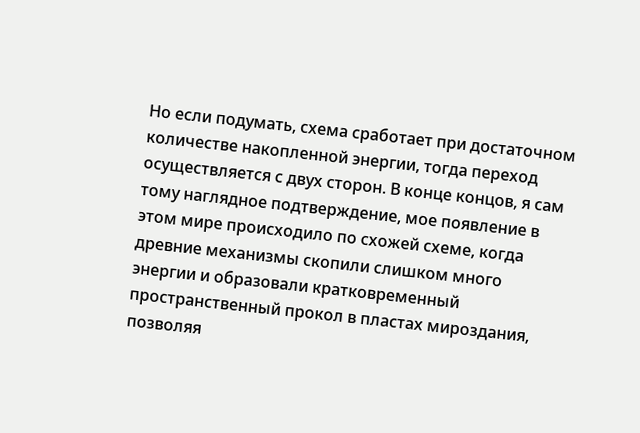Но если подумать, схема сработает при достаточном количестве накопленной энергии, тогда переход осуществляется с двух сторон. В конце концов, я сам тому наглядное подтверждение, мое появление в этом мире происходило по схожей схеме, когда древние механизмы скопили слишком много энергии и образовали кратковременный пространственный прокол в пластах мироздания, позволяя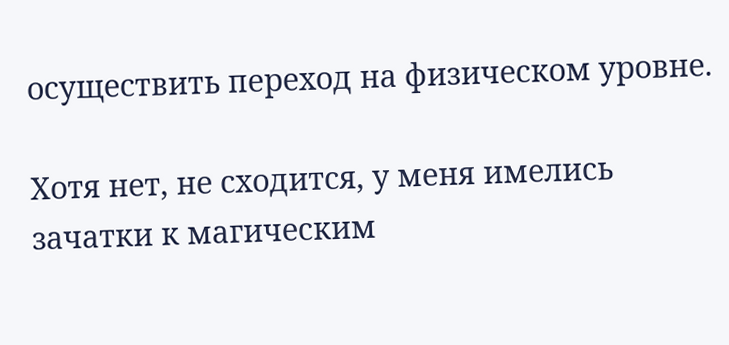осуществить переход на физическом уровне.

Хотя нет, не сходится, у меня имелись зачатки к магическим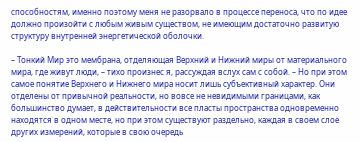способностям, именно поэтому меня не разорвало в процессе переноса, что по идее должно произойти с любым живым существом, не имеющим достаточно развитую структуру внутренней энергетической оболочки.

– Тонкий Мир это мембрана, отделяющая Верхний и Нижний миры от материального мира, где живут люди, – тихо произнес я, рассуждая вслух сам с собой. – Но при этом самое понятие Верхнего и Нижнего мира носит лишь субъективный характер. Они отделены от привычной реальности, но вовсе не невидимыми границами, как большинство думает, в действительности все пласты пространства одновременно находятся в одном месте, но при этом существуют раздельно, каждая в своем слое других измерений, которые в свою очередь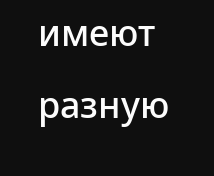имеют разную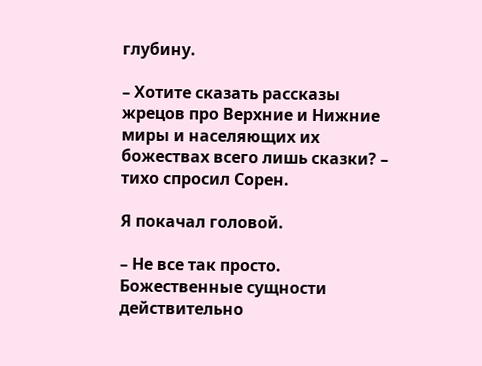глубину.

– Хотите сказать рассказы жрецов про Верхние и Нижние миры и населяющих их божествах всего лишь сказки? – тихо спросил Сорен.

Я покачал головой.

– Не все так просто. Божественные сущности действительно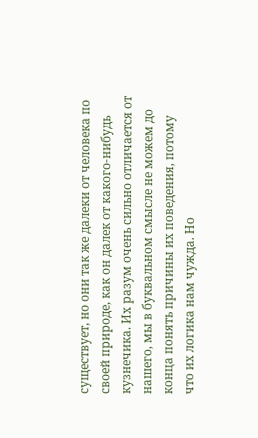существует, но они так же далеки от человека по своей природе, как он далек от какого-нибудь кузнечика. Их разум очень сильно отличается от нашего, мы в буквальном смысле не можем до конца понять причины их поведения, потому что их логика нам чужда. Но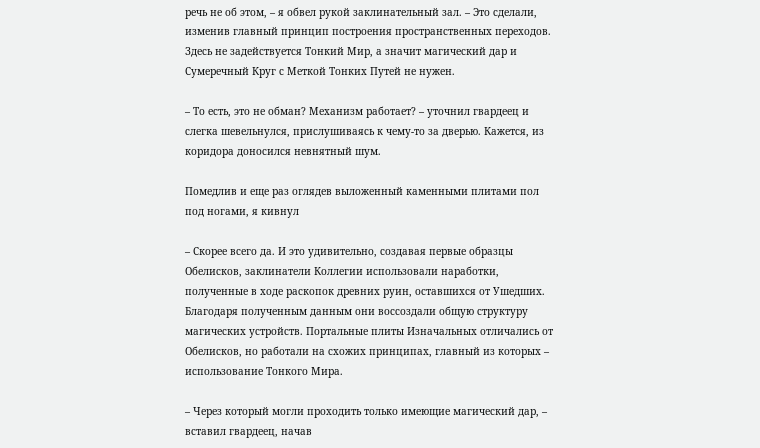речь не об этом, – я обвел рукой заклинательный зал. – Это сделали, изменив главный принцип построения пространственных переходов. Здесь не задействуется Тонкий Мир, а значит магический дар и Сумеречный Круг с Меткой Тонких Путей не нужен.

– То есть, это не обман? Механизм работает? – уточнил гвардеец и слегка шевельнулся, прислушиваясь к чему-то за дверью. Кажется, из коридора доносился невнятный шум.

Помедлив и еще раз оглядев выложенный каменными плитами пол под ногами, я кивнул

– Скорее всего да. И это удивительно, создавая первые образцы Обелисков, заклинатели Коллегии использовали наработки, полученные в ходе раскопок древних руин, оставшихся от Ушедших. Благодаря полученным данным они воссоздали общую структуру магических устройств. Портальные плиты Изначальных отличались от Обелисков, но работали на схожих принципах, главный из которых – использование Тонкого Мира.

– Через который могли проходить только имеющие магический дар, – вставил гвардеец, начав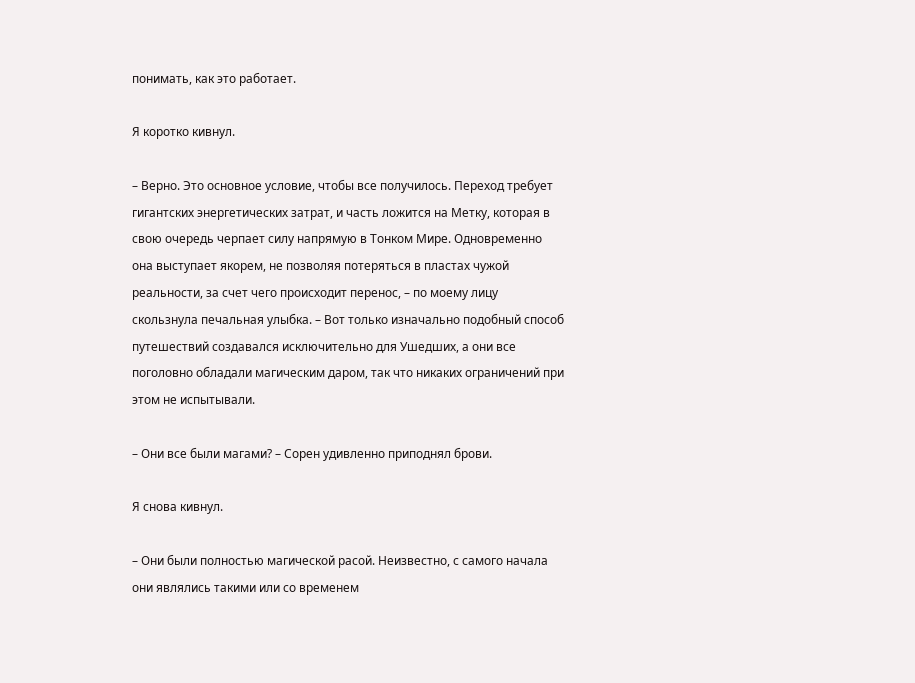понимать, как это работает.

Я коротко кивнул.

– Верно. Это основное условие, чтобы все получилось. Переход требует гигантских энергетических затрат, и часть ложится на Метку, которая в свою очередь черпает силу напрямую в Тонком Мире. Одновременно она выступает якорем, не позволяя потеряться в пластах чужой реальности, за счет чего происходит перенос, – по моему лицу скользнула печальная улыбка. – Вот только изначально подобный способ путешествий создавался исключительно для Ушедших, а они все поголовно обладали магическим даром, так что никаких ограничений при этом не испытывали.

– Они все были магами? – Сорен удивленно приподнял брови.

Я снова кивнул.

– Они были полностью магической расой. Неизвестно, с самого начала они являлись такими или со временем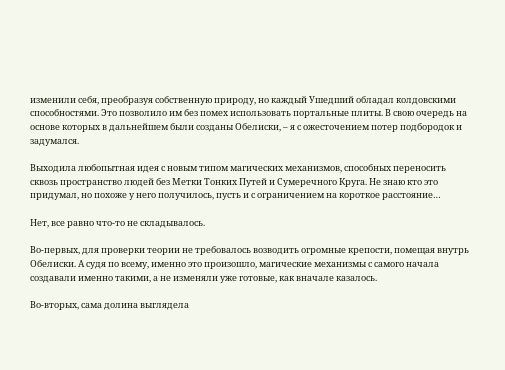изменили себя, преобразуя собственную природу, но каждый Ушедший обладал колдовскими способностями. Это позволило им без помех использовать портальные плиты. В свою очередь на основе которых в дальнейшем были созданы Обелиски, – я с ожесточением потер подбородок и задумался.

Выходила любопытная идея с новым типом магических механизмов, способных переносить сквозь пространство людей без Метки Тонких Путей и Сумеречного Круга. Не знаю кто это придумал, но похоже у него получилось, пусть и с ограничением на короткое расстояние…

Нет, все равно что-то не складывалось.

Во-первых, для проверки теории не требовалось возводить огромные крепости, помещая внутрь Обелиски. А судя по всему, именно это произошло, магические механизмы с самого начала создавали именно такими, а не изменяли уже готовые, как вначале казалось.

Во-вторых, сама долина выглядела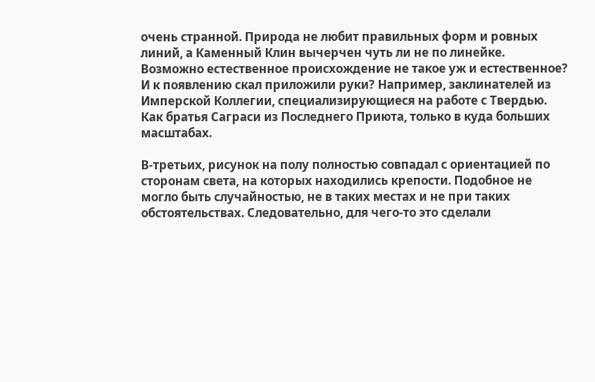очень странной. Природа не любит правильных форм и ровных линий, а Каменный Клин вычерчен чуть ли не по линейке. Возможно естественное происхождение не такое уж и естественное? И к появлению скал приложили руки? Например, заклинателей из Имперской Коллегии, специализирующиеся на работе с Твердью. Как братья Саграси из Последнего Приюта, только в куда больших масштабах.

В-третьих, рисунок на полу полностью совпадал с ориентацией по сторонам света, на которых находились крепости. Подобное не могло быть случайностью, не в таких местах и не при таких обстоятельствах. Следовательно, для чего-то это сделали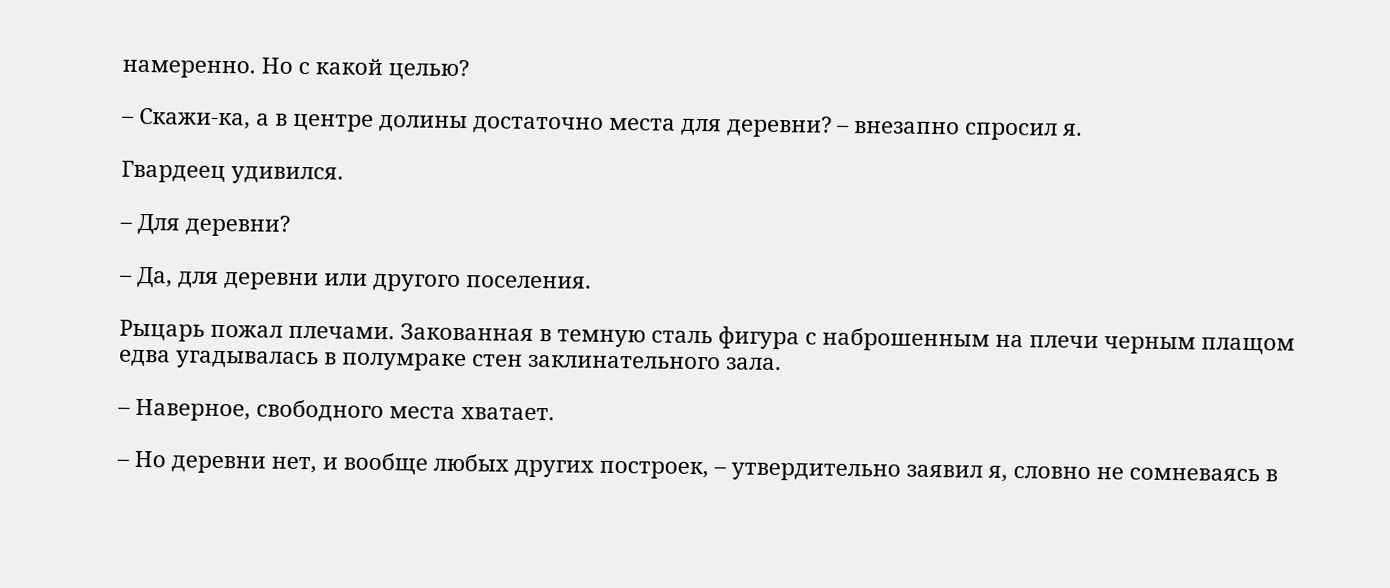намеренно. Но с какой целью?

– Скажи-ка, а в центре долины достаточно места для деревни? – внезапно спросил я.

Гвардеец удивился.

– Для деревни?

– Да, для деревни или другого поселения.

Рыцарь пожал плечами. Закованная в темную сталь фигура с наброшенным на плечи черным плащом едва угадывалась в полумраке стен заклинательного зала.

– Наверное, свободного места хватает.

– Но деревни нет, и вообще любых других построек, – утвердительно заявил я, словно не сомневаясь в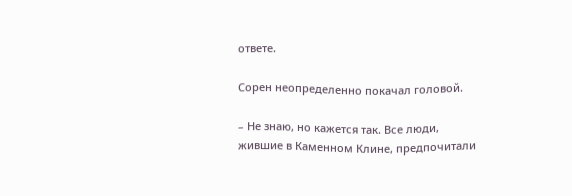ответе.

Сорен неопределенно покачал головой.

– Не знаю, но кажется так. Все люди, жившие в Каменном Клине, предпочитали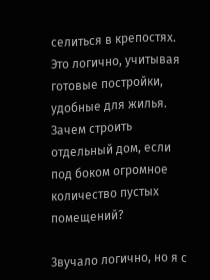селиться в крепостях. Это логично, учитывая готовые постройки, удобные для жилья. Зачем строить отдельный дом, если под боком огромное количество пустых помещений?

Звучало логично, но я с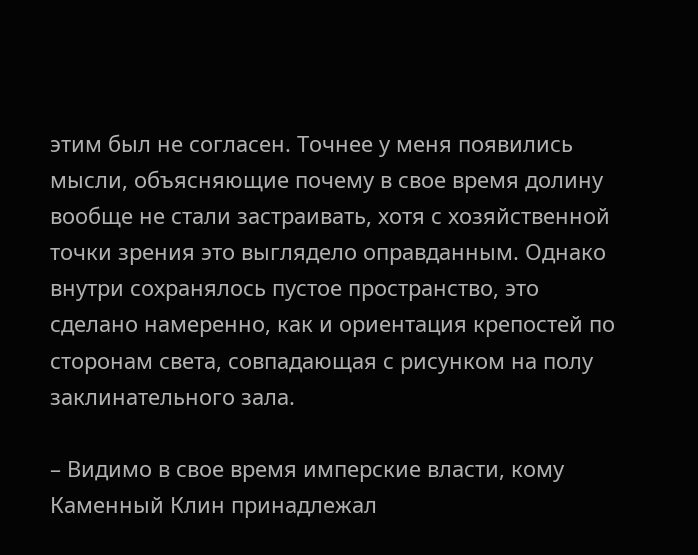этим был не согласен. Точнее у меня появились мысли, объясняющие почему в свое время долину вообще не стали застраивать, хотя с хозяйственной точки зрения это выглядело оправданным. Однако внутри сохранялось пустое пространство, это сделано намеренно, как и ориентация крепостей по сторонам света, совпадающая с рисунком на полу заклинательного зала.

– Видимо в свое время имперские власти, кому Каменный Клин принадлежал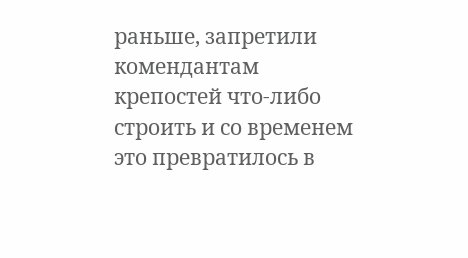раньше, запретили комендантам крепостей что-либо строить и со временем это превратилось в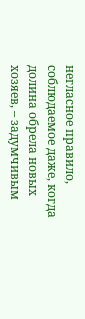негласное правило, соблюдаемое даже, когда долина обрела новых хозяев, – задумчивым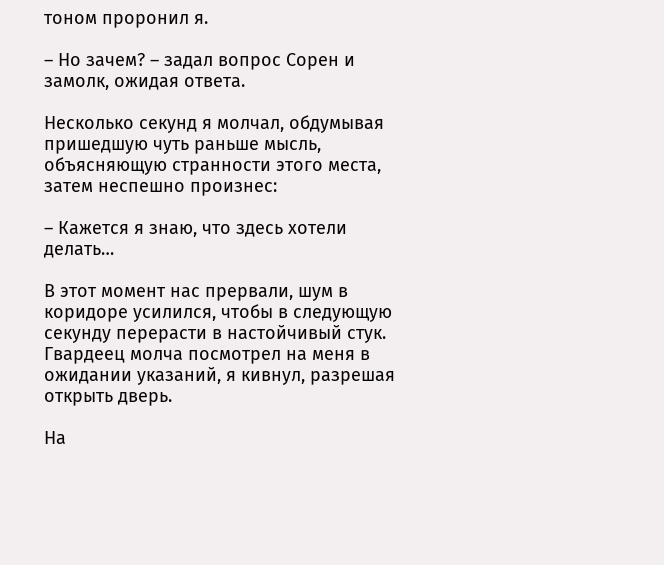тоном проронил я.

– Но зачем? – задал вопрос Сорен и замолк, ожидая ответа.

Несколько секунд я молчал, обдумывая пришедшую чуть раньше мысль, объясняющую странности этого места, затем неспешно произнес:

– Кажется я знаю, что здесь хотели делать…

В этот момент нас прервали, шум в коридоре усилился, чтобы в следующую секунду перерасти в настойчивый стук. Гвардеец молча посмотрел на меня в ожидании указаний, я кивнул, разрешая открыть дверь.

На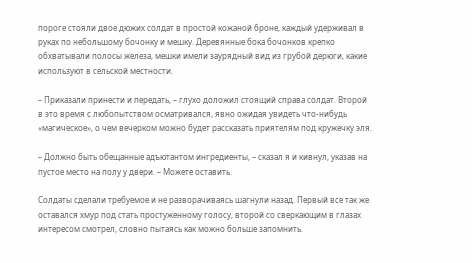пороге стояли двое дюжих солдат в простой кожаной броне, каждый удерживал в руках по небольшому бочонку и мешку. Деревянные бока бочонков крепко обхватывали полосы железа, мешки имели заурядный вид из грубой дерюги, какие используют в сельской местности.

– Приказали принести и передать, – глухо доложил стоящий справа солдат. Второй в это время с любопытством осматривался, явно ожидая увидеть что-нибудь «магическое», о чем вечерком можно будет рассказать приятелям под кружечку эля.

– Должно быть обещанные адъютантом ингредиенты, – сказал я и кивнул, указав на пустое место на полу у двери. – Можете оставить.

Солдаты сделали требуемое и не разворачиваясь шагнули назад. Первый все так же оставался хмур под стать простуженному голосу, второй со сверкающим в глазах интересом смотрел, словно пытаясь как можно больше запомнить.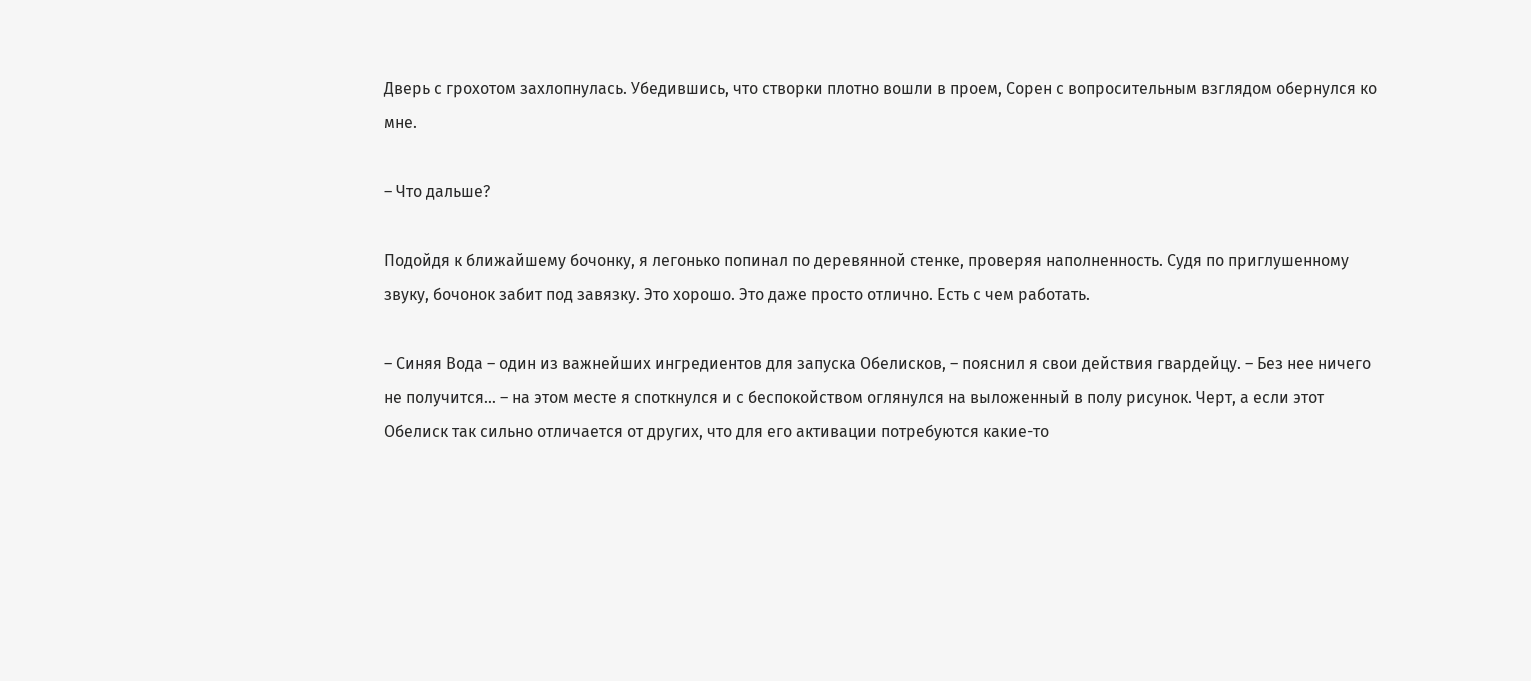Дверь с грохотом захлопнулась. Убедившись, что створки плотно вошли в проем, Сорен с вопросительным взглядом обернулся ко мне.

– Что дальше?

Подойдя к ближайшему бочонку, я легонько попинал по деревянной стенке, проверяя наполненность. Судя по приглушенному звуку, бочонок забит под завязку. Это хорошо. Это даже просто отлично. Есть с чем работать.

– Синяя Вода – один из важнейших ингредиентов для запуска Обелисков, – пояснил я свои действия гвардейцу. – Без нее ничего не получится… – на этом месте я споткнулся и с беспокойством оглянулся на выложенный в полу рисунок. Черт, а если этот Обелиск так сильно отличается от других, что для его активации потребуются какие-то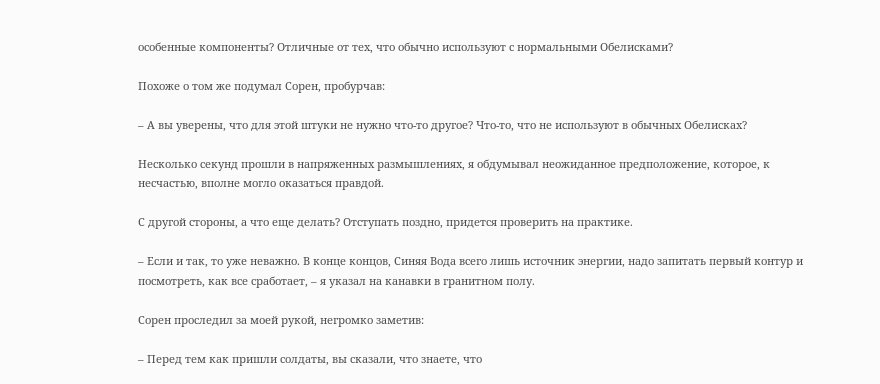особенные компоненты? Отличные от тех, что обычно используют с нормальными Обелисками?

Похоже о том же подумал Сорен, пробурчав:

– А вы уверены, что для этой штуки не нужно что-то другое? Что-то, что не используют в обычных Обелисках?

Несколько секунд прошли в напряженных размышлениях, я обдумывал неожиданное предположение, которое, к несчастью, вполне могло оказаться правдой.

С другой стороны, а что еще делать? Отступать поздно, придется проверить на практике.

– Если и так, то уже неважно. В конце концов, Синяя Вода всего лишь источник энергии, надо запитать первый контур и посмотреть, как все сработает, – я указал на канавки в гранитном полу.

Сорен проследил за моей рукой, негромко заметив:

– Перед тем как пришли солдаты, вы сказали, что знаете, что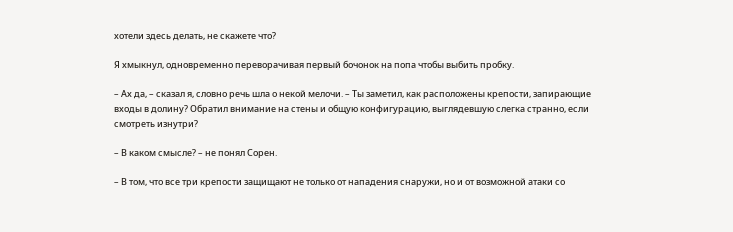хотели здесь делать, не скажете что?

Я хмыкнул, одновременно переворачивая первый бочонок на попа чтобы выбить пробку.

– Ах да, – сказал я, словно речь шла о некой мелочи. – Ты заметил, как расположены крепости, запирающие входы в долину? Обратил внимание на стены и общую конфигурацию, выглядевшую слегка странно, если смотреть изнутри?

– В каком смысле? – не понял Сорен.

– В том, что все три крепости защищают не только от нападения снаружи, но и от возможной атаки со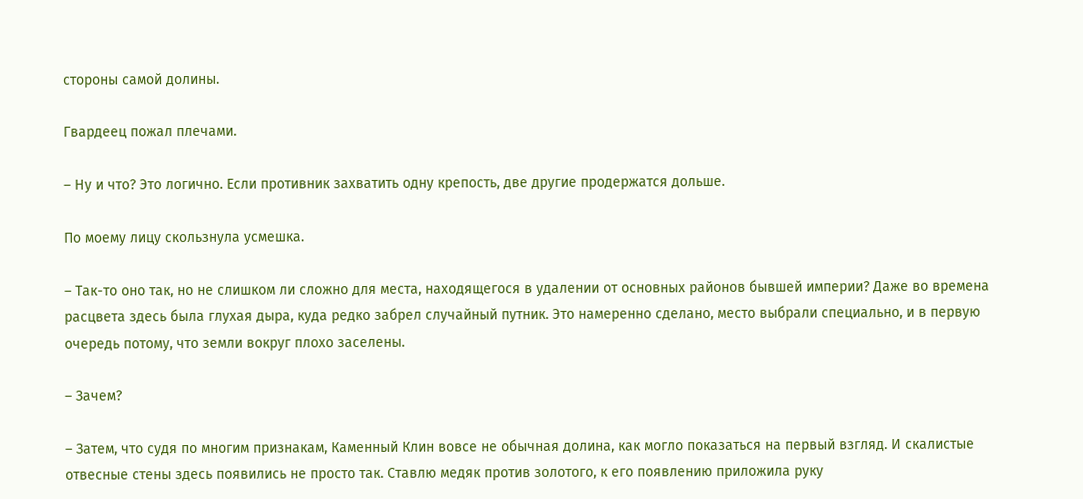стороны самой долины.

Гвардеец пожал плечами.

– Ну и что? Это логично. Если противник захватить одну крепость, две другие продержатся дольше.

По моему лицу скользнула усмешка.

– Так-то оно так, но не слишком ли сложно для места, находящегося в удалении от основных районов бывшей империи? Даже во времена расцвета здесь была глухая дыра, куда редко забрел случайный путник. Это намеренно сделано, место выбрали специально, и в первую очередь потому, что земли вокруг плохо заселены.

– Зачем?

– Затем, что судя по многим признакам, Каменный Клин вовсе не обычная долина, как могло показаться на первый взгляд. И скалистые отвесные стены здесь появились не просто так. Ставлю медяк против золотого, к его появлению приложила руку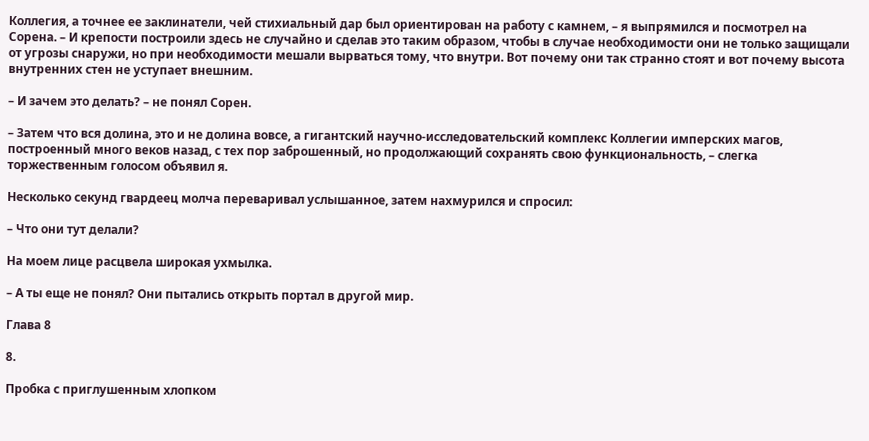Коллегия, а точнее ее заклинатели, чей стихиальный дар был ориентирован на работу с камнем, – я выпрямился и посмотрел на Сорена. – И крепости построили здесь не случайно и сделав это таким образом, чтобы в случае необходимости они не только защищали от угрозы снаружи, но при необходимости мешали вырваться тому, что внутри. Вот почему они так странно стоят и вот почему высота внутренних стен не уступает внешним.

– И зачем это делать? – не понял Сорен.

– Затем что вся долина, это и не долина вовсе, а гигантский научно-исследовательский комплекс Коллегии имперских магов, построенный много веков назад, с тех пор заброшенный, но продолжающий сохранять свою функциональность, – слегка торжественным голосом объявил я.

Несколько секунд гвардеец молча переваривал услышанное, затем нахмурился и спросил:

– Что они тут делали?

На моем лице расцвела широкая ухмылка.

– А ты еще не понял? Они пытались открыть портал в другой мир.

Глава 8

8.

Пробка с приглушенным хлопком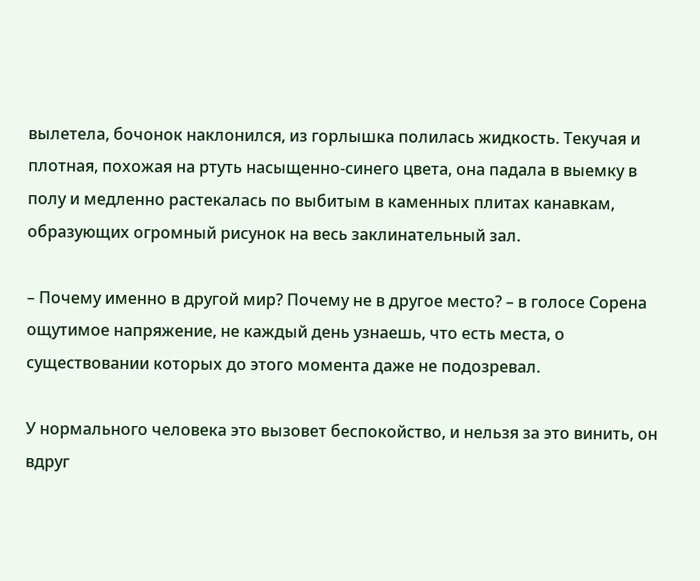вылетела, бочонок наклонился, из горлышка полилась жидкость. Текучая и плотная, похожая на ртуть насыщенно-синего цвета, она падала в выемку в полу и медленно растекалась по выбитым в каменных плитах канавкам, образующих огромный рисунок на весь заклинательный зал.

– Почему именно в другой мир? Почему не в другое место? – в голосе Сорена ощутимое напряжение, не каждый день узнаешь, что есть места, о существовании которых до этого момента даже не подозревал.

У нормального человека это вызовет беспокойство, и нельзя за это винить, он вдруг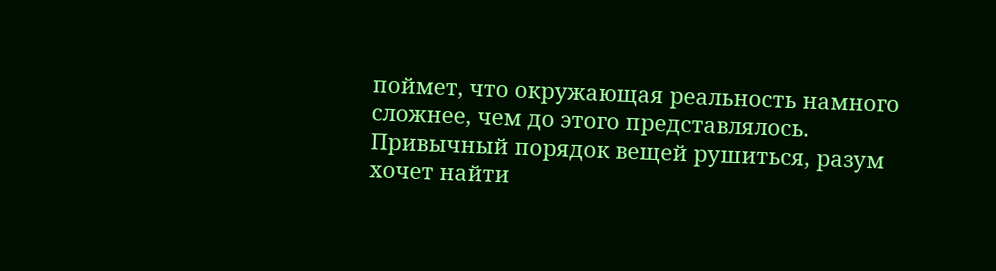поймет, что окружающая реальность намного сложнее, чем до этого представлялось. Привычный порядок вещей рушиться, разум хочет найти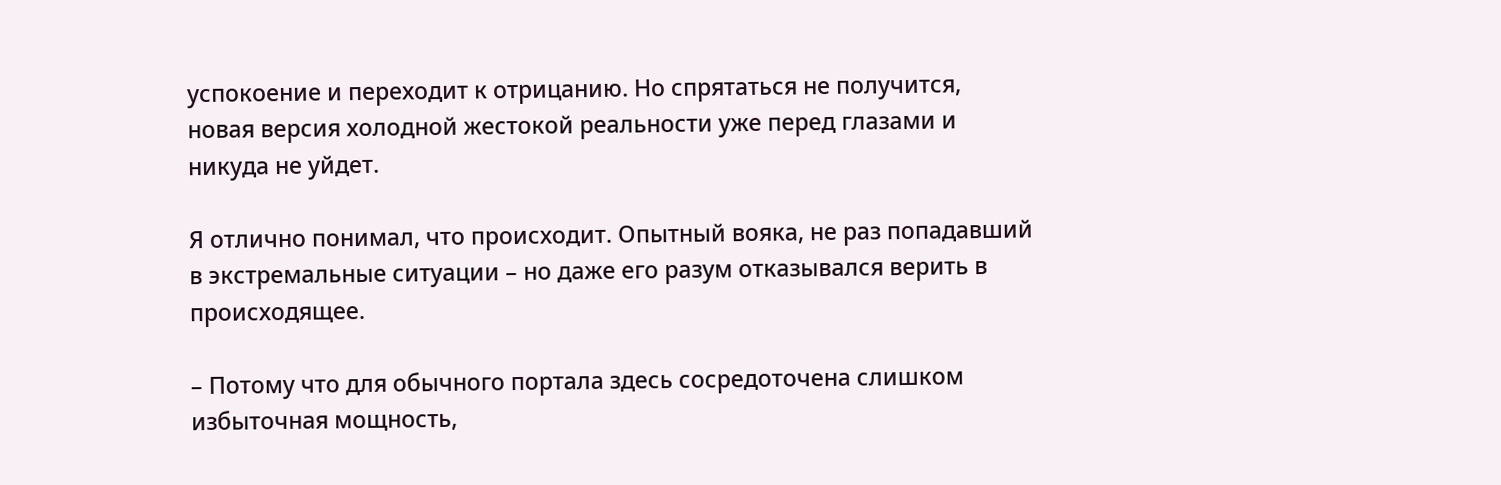успокоение и переходит к отрицанию. Но спрятаться не получится, новая версия холодной жестокой реальности уже перед глазами и никуда не уйдет.

Я отлично понимал, что происходит. Опытный вояка, не раз попадавший в экстремальные ситуации – но даже его разум отказывался верить в происходящее.

– Потому что для обычного портала здесь сосредоточена слишком избыточная мощность,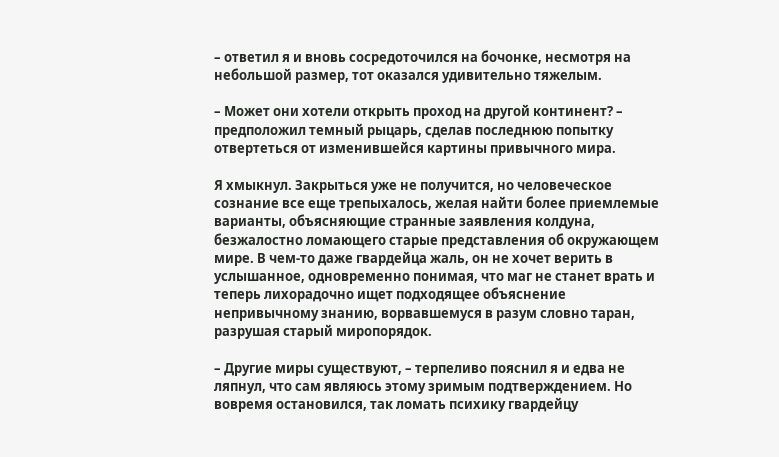– ответил я и вновь сосредоточился на бочонке, несмотря на небольшой размер, тот оказался удивительно тяжелым.

– Может они хотели открыть проход на другой континент? – предположил темный рыцарь, сделав последнюю попытку отвертеться от изменившейся картины привычного мира.

Я хмыкнул. Закрыться уже не получится, но человеческое сознание все еще трепыхалось, желая найти более приемлемые варианты, объясняющие странные заявления колдуна, безжалостно ломающего старые представления об окружающем мире. В чем-то даже гвардейца жаль, он не хочет верить в услышанное, одновременно понимая, что маг не станет врать и теперь лихорадочно ищет подходящее объяснение непривычному знанию, ворвавшемуся в разум словно таран, разрушая старый миропорядок.

– Другие миры существуют, – терпеливо пояснил я и едва не ляпнул, что сам являюсь этому зримым подтверждением. Но вовремя остановился, так ломать психику гвардейцу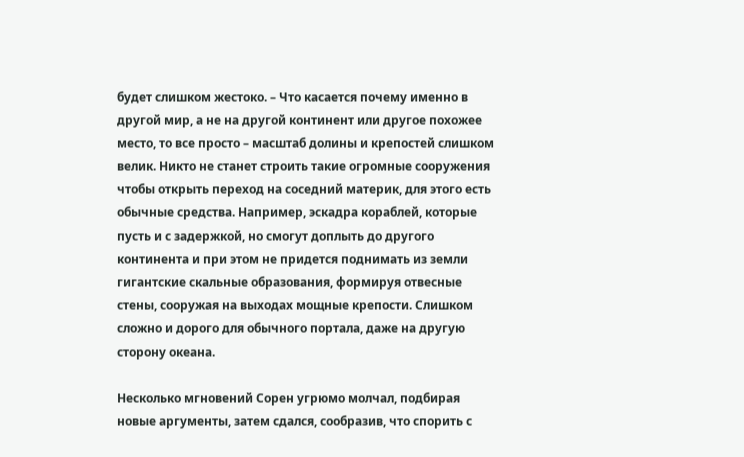будет слишком жестоко. – Что касается почему именно в другой мир, а не на другой континент или другое похожее место, то все просто – масштаб долины и крепостей слишком велик. Никто не станет строить такие огромные сооружения чтобы открыть переход на соседний материк, для этого есть обычные средства. Например, эскадра кораблей, которые пусть и с задержкой, но смогут доплыть до другого континента и при этом не придется поднимать из земли гигантские скальные образования, формируя отвесные стены, сооружая на выходах мощные крепости. Слишком сложно и дорого для обычного портала, даже на другую сторону океана.

Несколько мгновений Сорен угрюмо молчал, подбирая новые аргументы, затем сдался, сообразив, что спорить с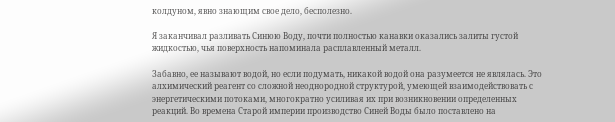колдуном, явно знающим свое дело, бесполезно.

Я заканчивал разливать Синюю Воду, почти полностью канавки оказались залиты густой жидкостью, чья поверхность напоминала расплавленный металл.

Забавно, ее называют водой, но если подумать, никакой водой она разумеется не являлась. Это алхимический реагент со сложной неоднородной структурой, умеющей взаимодействовать с энергетическими потоками, многократно усиливая их при возникновении определенных реакций. Во времена Старой империи производство Синей Воды было поставлено на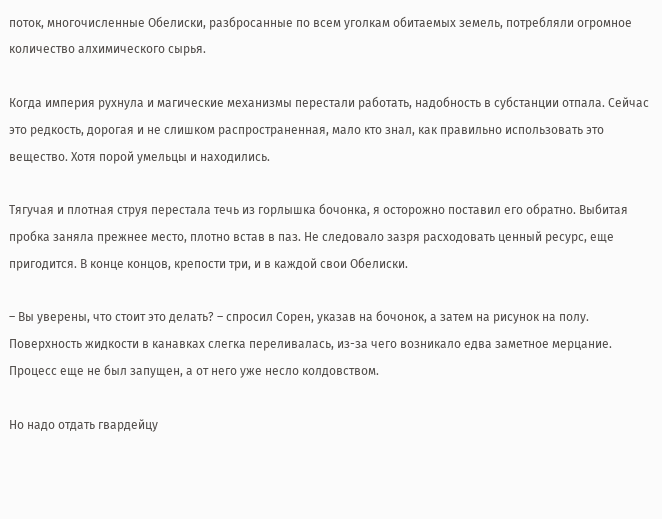поток, многочисленные Обелиски, разбросанные по всем уголкам обитаемых земель, потребляли огромное количество алхимического сырья.

Когда империя рухнула и магические механизмы перестали работать, надобность в субстанции отпала. Сейчас это редкость, дорогая и не слишком распространенная, мало кто знал, как правильно использовать это вещество. Хотя порой умельцы и находились.

Тягучая и плотная струя перестала течь из горлышка бочонка, я осторожно поставил его обратно. Выбитая пробка заняла прежнее место, плотно встав в паз. Не следовало зазря расходовать ценный ресурс, еще пригодится. В конце концов, крепости три, и в каждой свои Обелиски.

– Вы уверены, что стоит это делать? – спросил Сорен, указав на бочонок, а затем на рисунок на полу. Поверхность жидкости в канавках слегка переливалась, из-за чего возникало едва заметное мерцание. Процесс еще не был запущен, а от него уже несло колдовством.

Но надо отдать гвардейцу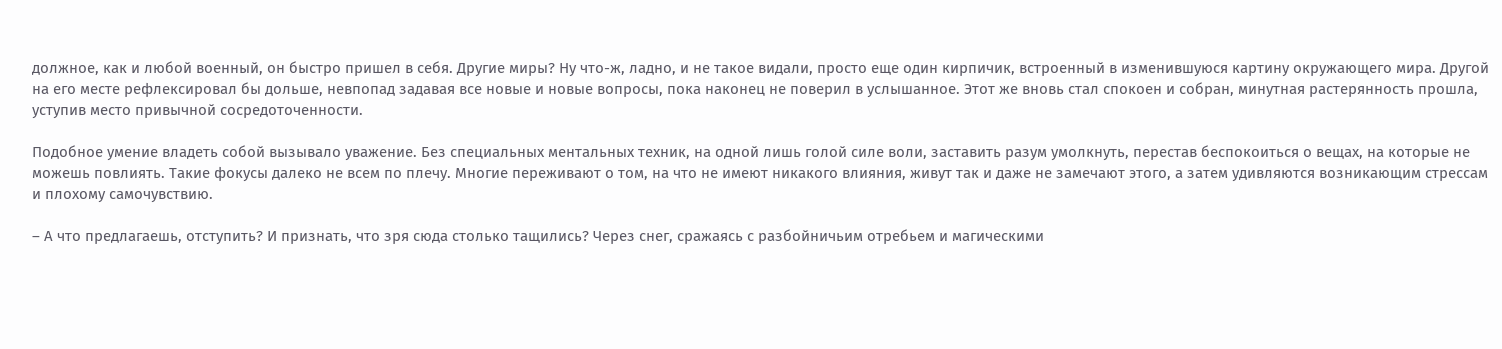должное, как и любой военный, он быстро пришел в себя. Другие миры? Ну что-ж, ладно, и не такое видали, просто еще один кирпичик, встроенный в изменившуюся картину окружающего мира. Другой на его месте рефлексировал бы дольше, невпопад задавая все новые и новые вопросы, пока наконец не поверил в услышанное. Этот же вновь стал спокоен и собран, минутная растерянность прошла, уступив место привычной сосредоточенности.

Подобное умение владеть собой вызывало уважение. Без специальных ментальных техник, на одной лишь голой силе воли, заставить разум умолкнуть, перестав беспокоиться о вещах, на которые не можешь повлиять. Такие фокусы далеко не всем по плечу. Многие переживают о том, на что не имеют никакого влияния, живут так и даже не замечают этого, а затем удивляются возникающим стрессам и плохому самочувствию.

– А что предлагаешь, отступить? И признать, что зря сюда столько тащились? Через снег, сражаясь с разбойничьим отребьем и магическими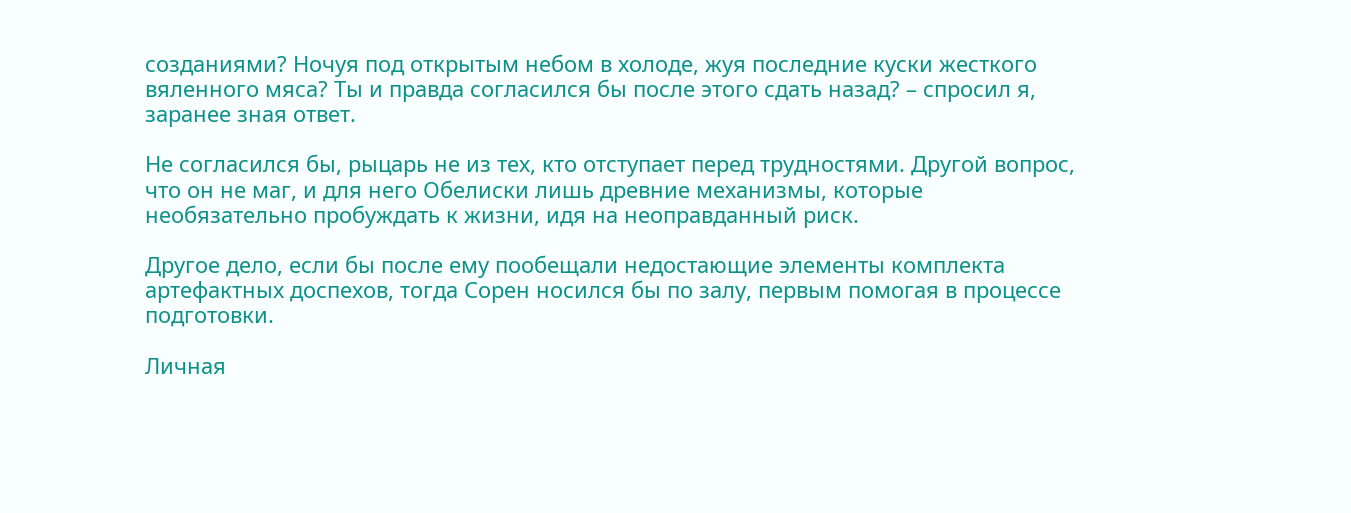созданиями? Ночуя под открытым небом в холоде, жуя последние куски жесткого вяленного мяса? Ты и правда согласился бы после этого сдать назад? – спросил я, заранее зная ответ.

Не согласился бы, рыцарь не из тех, кто отступает перед трудностями. Другой вопрос, что он не маг, и для него Обелиски лишь древние механизмы, которые необязательно пробуждать к жизни, идя на неоправданный риск.

Другое дело, если бы после ему пообещали недостающие элементы комплекта артефактных доспехов, тогда Сорен носился бы по залу, первым помогая в процессе подготовки.

Личная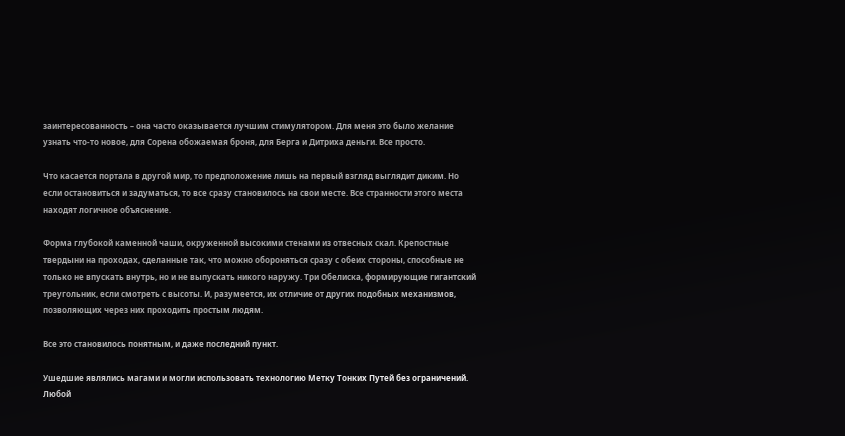заинтересованность – она часто оказывается лучшим стимулятором. Для меня это было желание узнать что-то новое, для Сорена обожаемая броня, для Берга и Дитриха деньги. Все просто.

Что касается портала в другой мир, то предположение лишь на первый взгляд выглядит диким. Но если остановиться и задуматься, то все сразу становилось на свои месте. Все странности этого места находят логичное объяснение.

Форма глубокой каменной чаши, окруженной высокими стенами из отвесных скал. Крепостные твердыни на проходах, сделанные так, что можно обороняться сразу с обеих стороны, способные не только не впускать внутрь, но и не выпускать никого наружу. Три Обелиска, формирующие гигантский треугольник, если смотреть с высоты. И, разумеется, их отличие от других подобных механизмов, позволяющих через них проходить простым людям.

Все это становилось понятным, и даже последний пункт.

Ушедшие являлись магами и могли использовать технологию Метку Тонких Путей без ограничений. Любой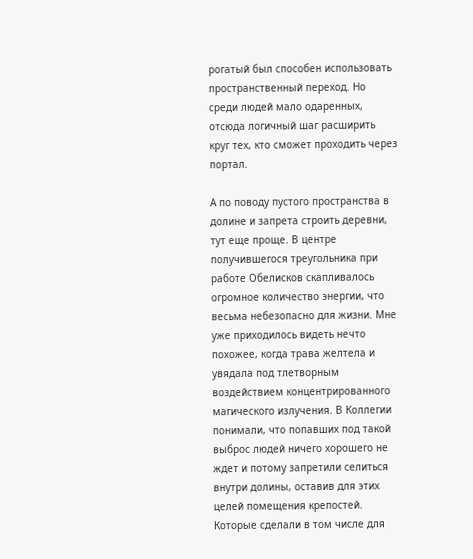рогатый был способен использовать пространственный переход. Но среди людей мало одаренных, отсюда логичный шаг расширить круг тех, кто сможет проходить через портал.

А по поводу пустого пространства в долине и запрета строить деревни, тут еще проще. В центре получившегося треугольника при работе Обелисков скапливалось огромное количество энергии, что весьма небезопасно для жизни. Мне уже приходилось видеть нечто похожее, когда трава желтела и увядала под тлетворным воздействием концентрированного магического излучения. В Коллегии понимали, что попавших под такой выброс людей ничего хорошего не ждет и потому запретили селиться внутри долины, оставив для этих целей помещения крепостей. Которые сделали в том числе для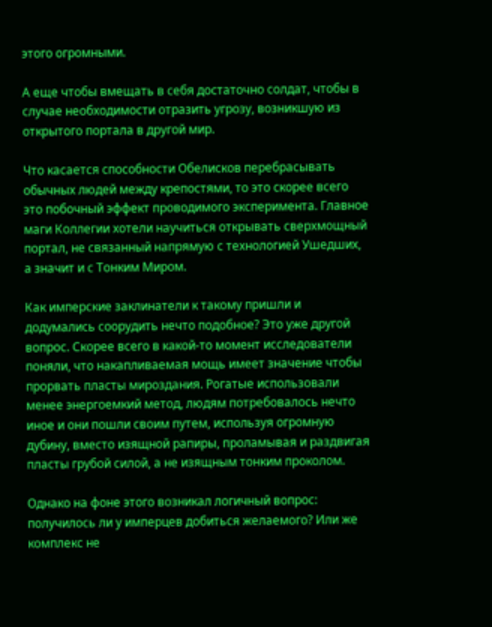этого огромными.

А еще чтобы вмещать в себя достаточно солдат, чтобы в случае необходимости отразить угрозу, возникшую из открытого портала в другой мир.

Что касается способности Обелисков перебрасывать обычных людей между крепостями, то это скорее всего это побочный эффект проводимого эксперимента. Главное маги Коллегии хотели научиться открывать сверхмощный портал, не связанный напрямую с технологией Ушедших, а значит и с Тонким Миром.

Как имперские заклинатели к такому пришли и додумались соорудить нечто подобное? Это уже другой вопрос. Скорее всего в какой-то момент исследователи поняли, что накапливаемая мощь имеет значение чтобы прорвать пласты мироздания. Рогатые использовали менее энергоемкий метод, людям потребовалось нечто иное и они пошли своим путем, используя огромную дубину, вместо изящной рапиры, проламывая и раздвигая пласты грубой силой, а не изящным тонким проколом.

Однако на фоне этого возникал логичный вопрос: получилось ли у имперцев добиться желаемого? Или же комплекс не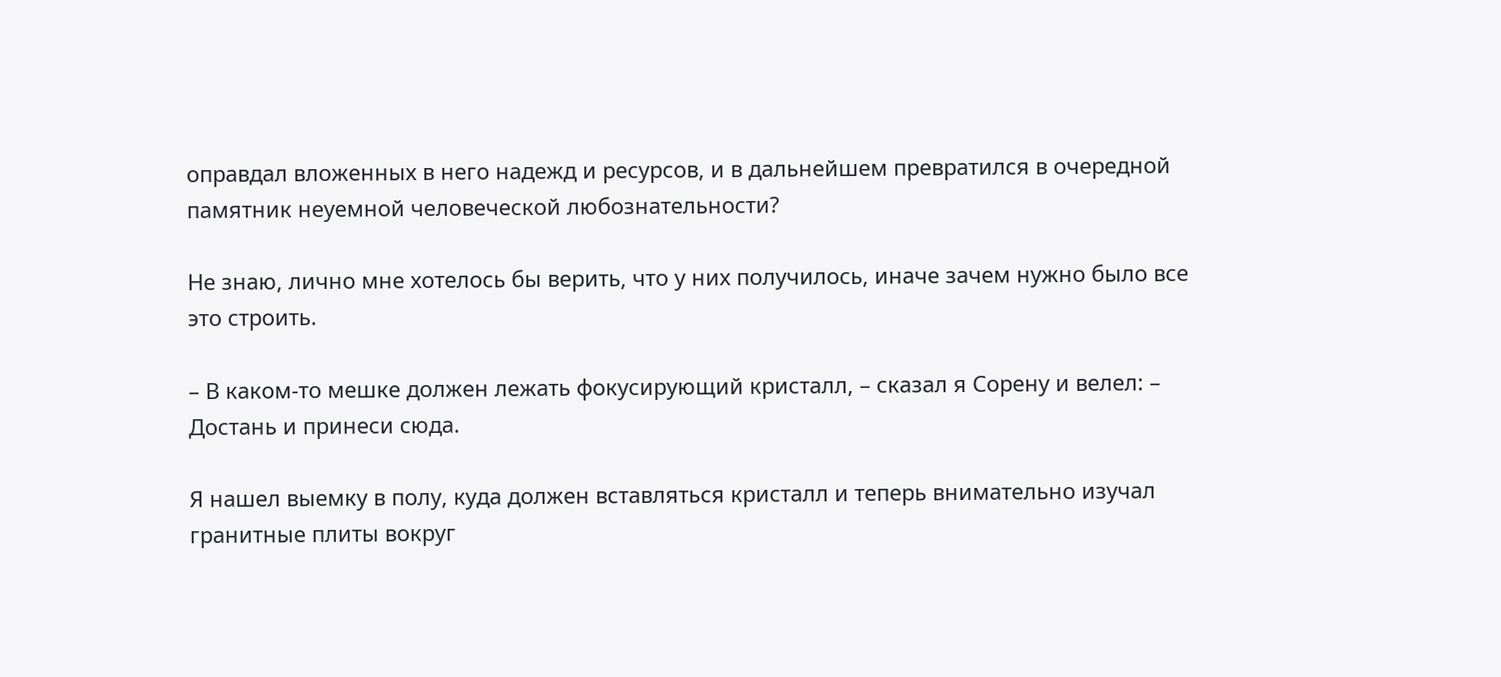оправдал вложенных в него надежд и ресурсов, и в дальнейшем превратился в очередной памятник неуемной человеческой любознательности?

Не знаю, лично мне хотелось бы верить, что у них получилось, иначе зачем нужно было все это строить.

– В каком-то мешке должен лежать фокусирующий кристалл, – сказал я Сорену и велел: – Достань и принеси сюда.

Я нашел выемку в полу, куда должен вставляться кристалл и теперь внимательно изучал гранитные плиты вокруг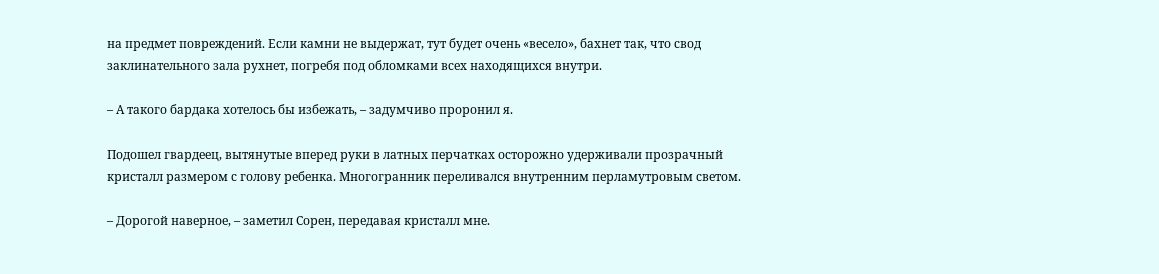на предмет повреждений. Если камни не выдержат, тут будет очень «весело», бахнет так, что свод заклинательного зала рухнет, погребя под обломками всех находящихся внутри.

– А такого бардака хотелось бы избежать, – задумчиво проронил я.

Подошел гвардеец, вытянутые вперед руки в латных перчатках осторожно удерживали прозрачный кристалл размером с голову ребенка. Многогранник переливался внутренним перламутровым светом.

– Дорогой наверное, – заметил Сорен, передавая кристалл мне.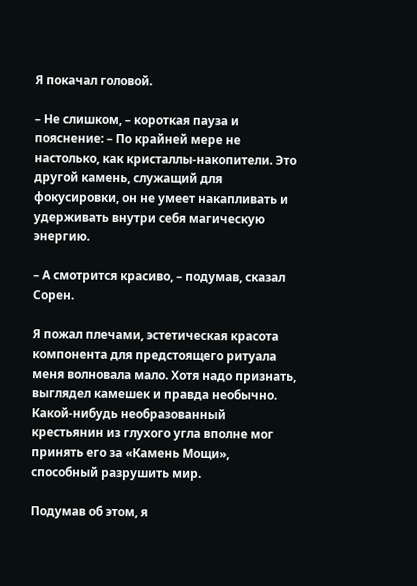Я покачал головой.

– Не слишком, – короткая пауза и пояснение: – По крайней мере не настолько, как кристаллы-накопители. Это другой камень, служащий для фокусировки, он не умеет накапливать и удерживать внутри себя магическую энергию.

– А смотрится красиво, – подумав, сказал Сорен.

Я пожал плечами, эстетическая красота компонента для предстоящего ритуала меня волновала мало. Хотя надо признать, выглядел камешек и правда необычно. Какой-нибудь необразованный крестьянин из глухого угла вполне мог принять его за «Камень Мощи», способный разрушить мир.

Подумав об этом, я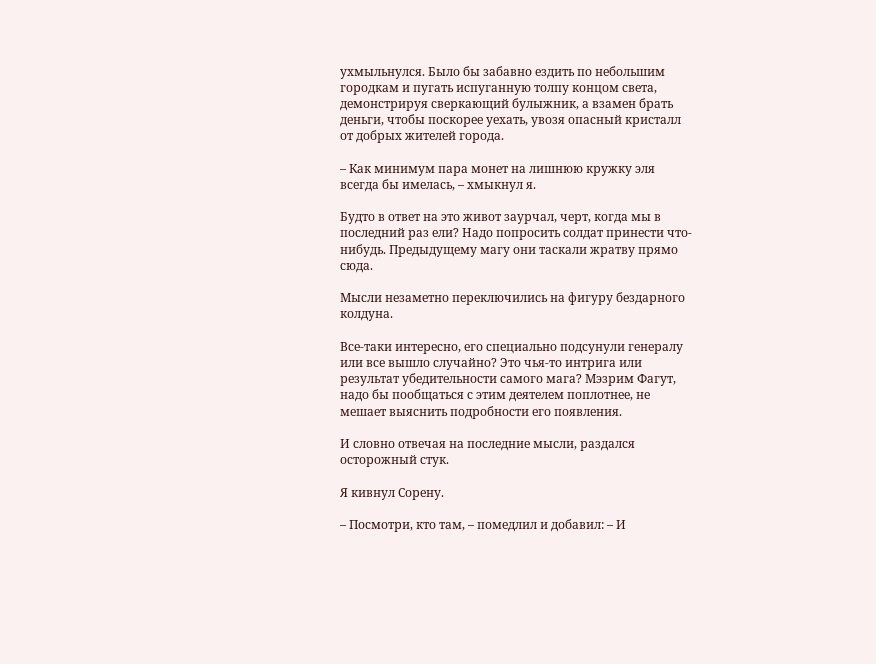ухмыльнулся. Было бы забавно ездить по небольшим городкам и пугать испуганную толпу концом света, демонстрируя сверкающий булыжник, а взамен брать деньги, чтобы поскорее уехать, увозя опасный кристалл от добрых жителей города.

– Как минимум пара монет на лишнюю кружку эля всегда бы имелась, – хмыкнул я.

Будто в ответ на это живот заурчал, черт, когда мы в последний раз ели? Надо попросить солдат принести что-нибудь. Предыдущему магу они таскали жратву прямо сюда.

Мысли незаметно переключились на фигуру бездарного колдуна.

Все-таки интересно, его специально подсунули генералу или все вышло случайно? Это чья-то интрига или результат убедительности самого мага? Мэзрим Фагут, надо бы пообщаться с этим деятелем поплотнее, не мешает выяснить подробности его появления.

И словно отвечая на последние мысли, раздался осторожный стук.

Я кивнул Сорену.

– Посмотри, кто там, – помедлил и добавил: – И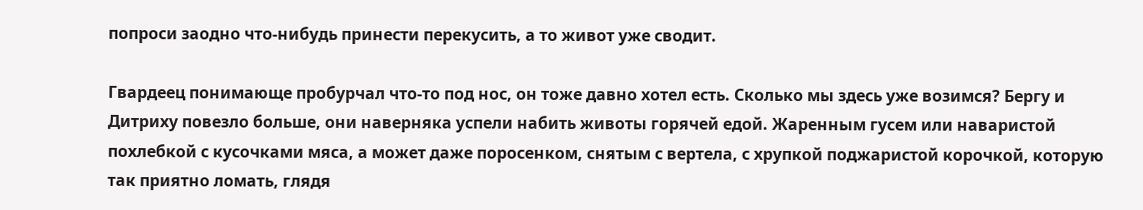попроси заодно что-нибудь принести перекусить, а то живот уже сводит.

Гвардеец понимающе пробурчал что-то под нос, он тоже давно хотел есть. Сколько мы здесь уже возимся? Бергу и Дитриху повезло больше, они наверняка успели набить животы горячей едой. Жаренным гусем или наваристой похлебкой с кусочками мяса, а может даже поросенком, снятым с вертела, с хрупкой поджаристой корочкой, которую так приятно ломать, глядя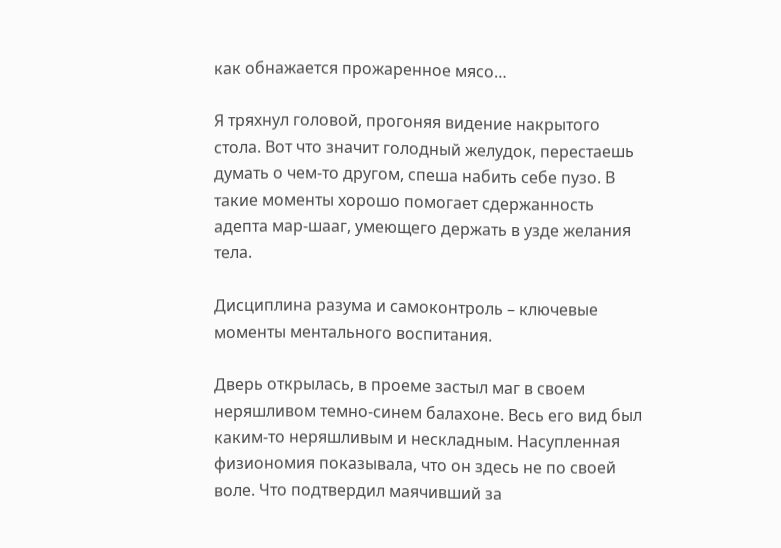как обнажается прожаренное мясо…

Я тряхнул головой, прогоняя видение накрытого стола. Вот что значит голодный желудок, перестаешь думать о чем-то другом, спеша набить себе пузо. В такие моменты хорошо помогает сдержанность адепта мар-шааг, умеющего держать в узде желания тела.

Дисциплина разума и самоконтроль – ключевые моменты ментального воспитания.

Дверь открылась, в проеме застыл маг в своем неряшливом темно-синем балахоне. Весь его вид был каким-то неряшливым и нескладным. Насупленная физиономия показывала, что он здесь не по своей воле. Что подтвердил маячивший за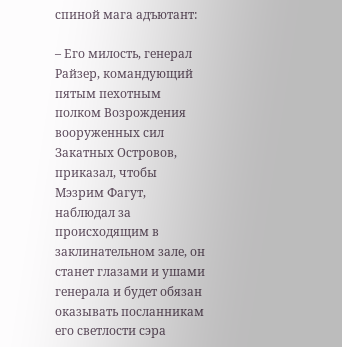спиной мага адъютант:

– Его милость, генерал Райзер, командующий пятым пехотным полком Возрождения вооруженных сил Закатных Островов, приказал, чтобы Мэзрим Фагут, наблюдал за происходящим в заклинательном зале, он станет глазами и ушами генерала и будет обязан оказывать посланникам его светлости сэра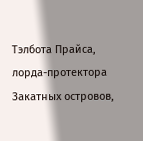Тэлбота Прайса, лорда-протектора Закатных островов,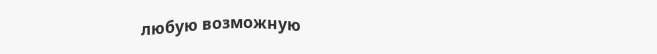любую возможную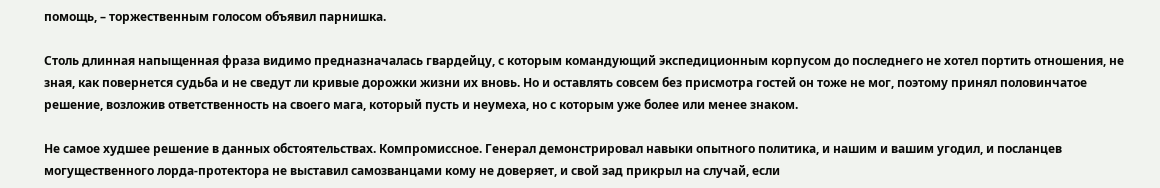помощь, – торжественным голосом объявил парнишка.

Столь длинная напыщенная фраза видимо предназначалась гвардейцу, с которым командующий экспедиционным корпусом до последнего не хотел портить отношения, не зная, как повернется судьба и не сведут ли кривые дорожки жизни их вновь. Но и оставлять совсем без присмотра гостей он тоже не мог, поэтому принял половинчатое решение, возложив ответственность на своего мага, который пусть и неумеха, но с которым уже более или менее знаком.

Не самое худшее решение в данных обстоятельствах. Компромиссное. Генерал демонстрировал навыки опытного политика, и нашим и вашим угодил, и посланцев могущественного лорда-протектора не выставил самозванцами кому не доверяет, и свой зад прикрыл на случай, если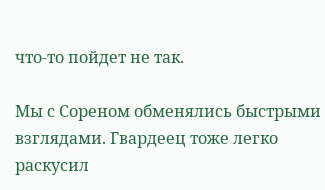что-то пойдет не так.

Мы с Сореном обменялись быстрыми взглядами. Гвардеец тоже легко раскусил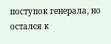поступок генерала, но остался к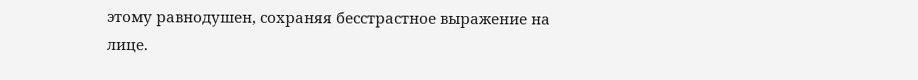этому равнодушен, сохраняя бесстрастное выражение на лице.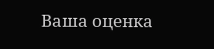Ваша оценка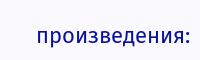произведения: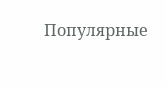Популярные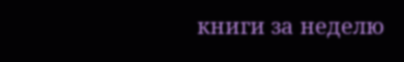книги за неделю